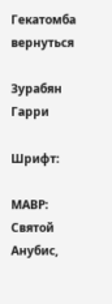Гекатомба
вернуться

Зурабян Гарри

Шрифт:

МАВР: Святой Анубис,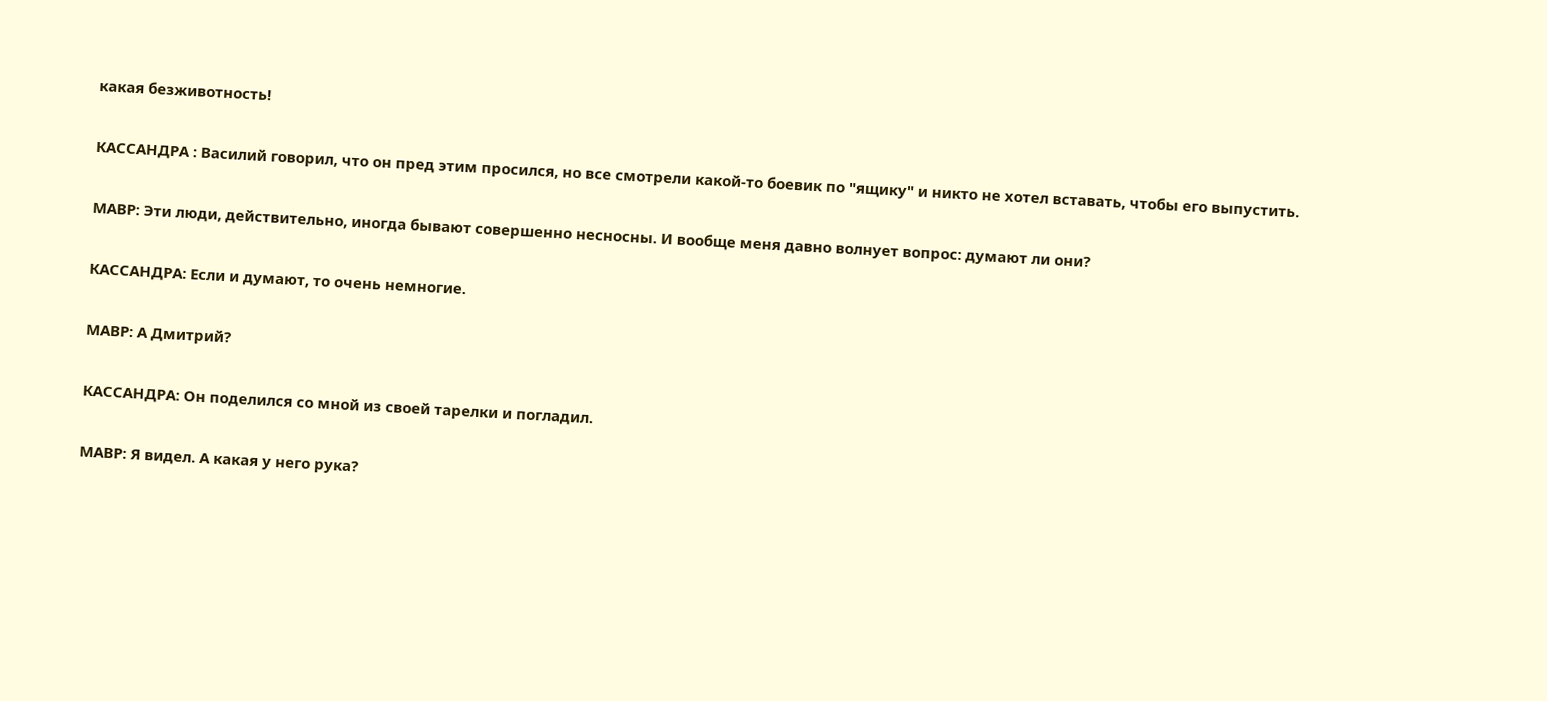какая безживотность!

КАССАНДРА : Василий говорил, что он пред этим просился, но все смотрели какой-то боевик по "ящику" и никто не хотел вставать, чтобы его выпустить.

МАВР: Эти люди, действительно, иногда бывают совершенно несносны. И вообще меня давно волнует вопрос: думают ли они?

КАССАНДРА: Если и думают, то очень немногие.

МАВР: А Дмитрий?

КАССАНДРА: Он поделился со мной из своей тарелки и погладил.

МАВР: Я видел. А какая у него рука?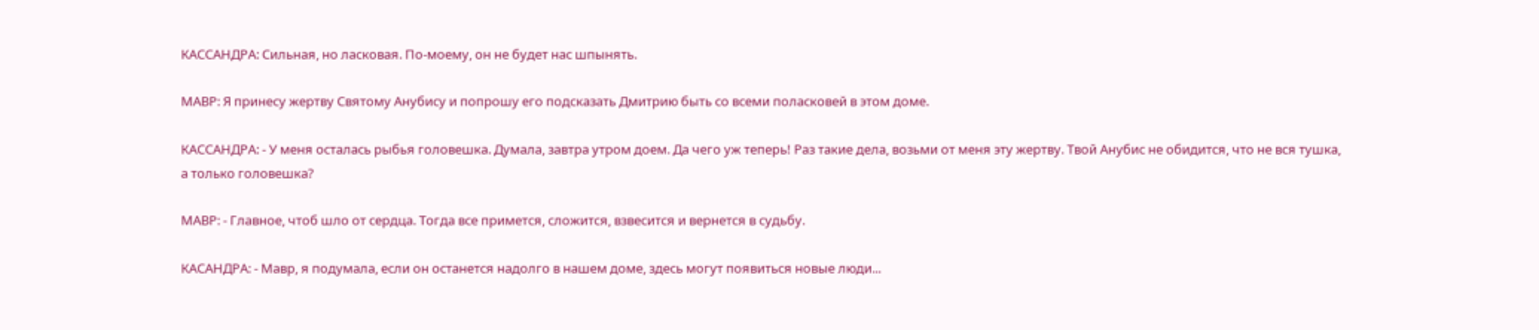КАССАНДРА: Сильная, но ласковая. По-моему, он не будет нас шпынять.

МАВР: Я принесу жертву Святому Анубису и попрошу его подсказать Дмитрию быть со всеми поласковей в этом доме.

КАССАНДРА: - У меня осталась рыбья головешка. Думала, завтра утром доем. Да чего уж теперь! Раз такие дела, возьми от меня эту жертву. Твой Анубис не обидится, что не вся тушка, а только головешка?

МАВР: - Главное, чтоб шло от сердца. Тогда все примется, сложится, взвесится и вернется в судьбу.

КАСАНДРА: - Мавр, я подумала, если он останется надолго в нашем доме, здесь могут появиться новые люди...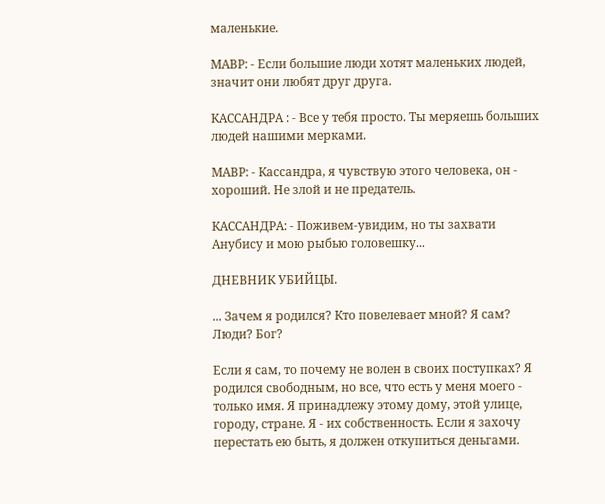маленькие.

МАВР: - Если большие люди хотят маленьких людей, значит они любят друг друга.

КАССАНДРА : - Все у тебя просто. Ты меряешь больших людей нашими мерками.

МАВР: - Кассандра, я чувствую этого человека, он - хороший. Не злой и не предатель.

КАССАНДРА: - Поживем-увидим, но ты захвати Анубису и мою рыбью головешку...

ДНЕВНИК УБИЙЦЫ.

... Зачем я родился? Кто повелевает мной? Я сам? Люди? Бог?

Если я сам, то почему не волен в своих поступках? Я родился свободным, но все, что есть у меня моего - только имя. Я принадлежу этому дому, этой улице, городу, стране. Я - их собственность. Если я захочу перестать ею быть, я должен откупиться деньгами.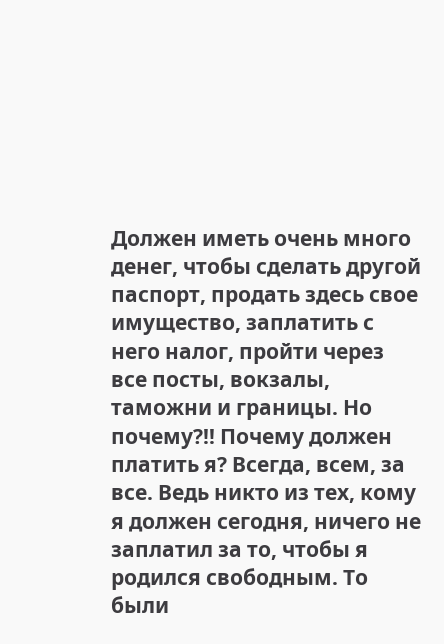Должен иметь очень много денег, чтобы сделать другой паспорт, продать здесь свое имущество, заплатить с него налог, пройти через все посты, вокзалы, таможни и границы. Но почему?!! Почему должен платить я? Всегда, всем, за все. Ведь никто из тех, кому я должен сегодня, ничего не заплатил за то, чтобы я родился свободным. То были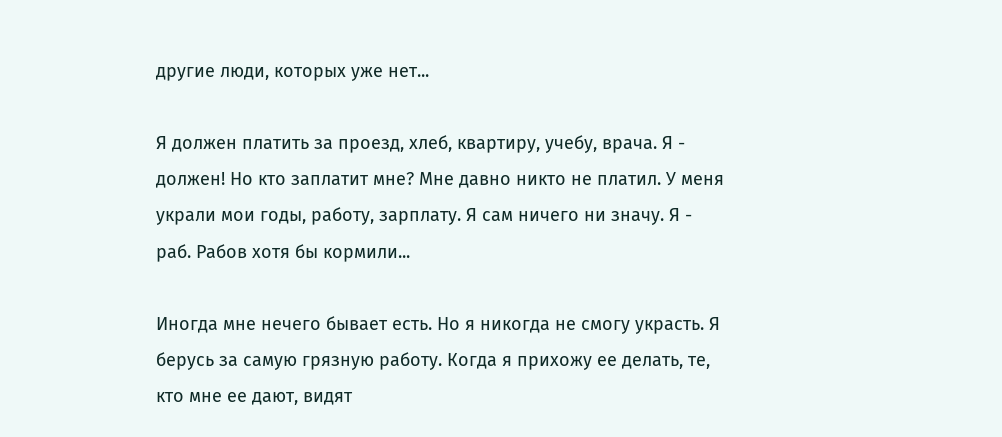другие люди, которых уже нет...

Я должен платить за проезд, хлеб, квартиру, учебу, врача. Я - должен! Но кто заплатит мне? Мне давно никто не платил. У меня украли мои годы, работу, зарплату. Я сам ничего ни значу. Я - раб. Рабов хотя бы кормили...

Иногда мне нечего бывает есть. Но я никогда не смогу украсть. Я берусь за самую грязную работу. Когда я прихожу ее делать, те, кто мне ее дают, видят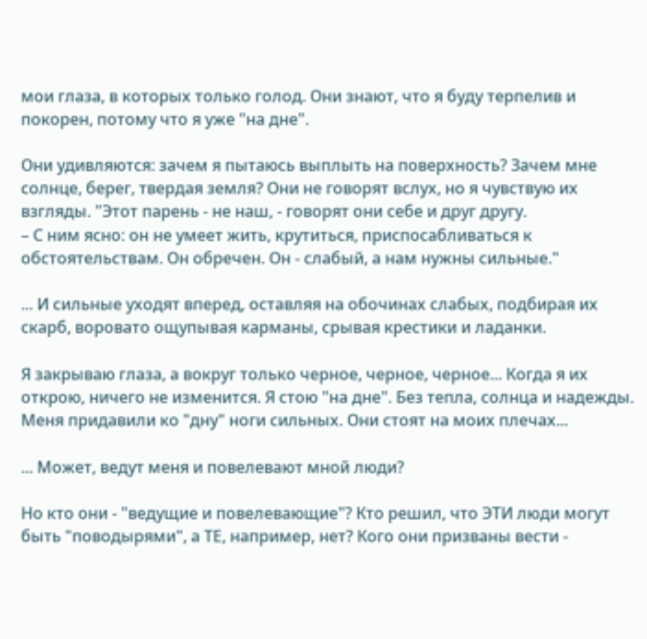мои глаза, в которых только голод. Они знают, что я буду терпелив и покорен, потому что я уже "на дне".

Они удивляются: зачем я пытаюсь выплыть на поверхность? Зачем мне солнце, берег, твердая земля? Они не говорят вслух, но я чувствую их взгляды. "Этот парень - не наш, - говорят они себе и друг другу.
– С ним ясно: он не умеет жить, крутиться, приспосабливаться к обстоятельствам. Он обречен. Он - слабый, а нам нужны сильные."

... И сильные уходят вперед, оставляя на обочинах слабых, подбирая их скарб, воровато ощупывая карманы, срывая крестики и ладанки.

Я закрываю глаза, а вокруг только черное, черное, черное... Когда я их открою, ничего не изменится. Я стою "на дне". Без тепла, солнца и надежды. Меня придавили ко "дну" ноги сильных. Они стоят на моих плечах...

... Может, ведут меня и повелевают мной люди?

Но кто они - "ведущие и повелевающие"? Кто решил, что ЭТИ люди могут быть "поводырями", а ТЕ, например, нет? Кого они призваны вести -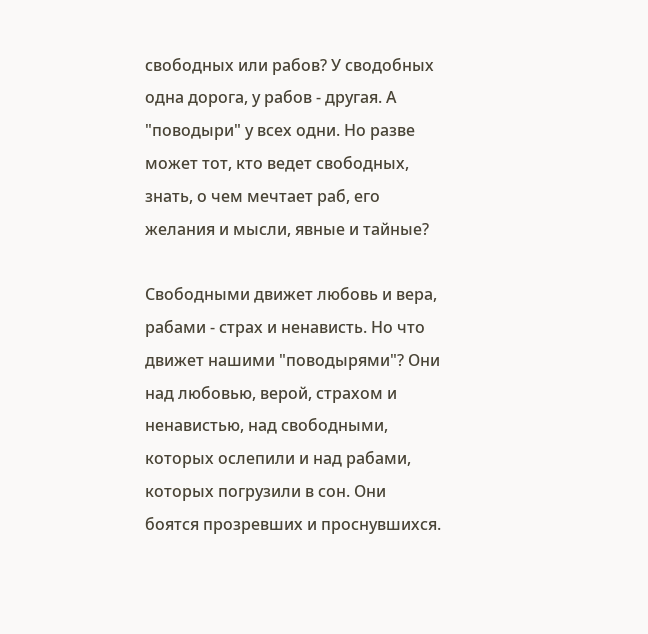свободных или рабов? У сводобных одна дорога, у рабов - другая. А "поводыри" у всех одни. Но разве может тот, кто ведет свободных, знать, о чем мечтает раб, его желания и мысли, явные и тайные?

Свободными движет любовь и вера, рабами - страх и ненависть. Но что движет нашими "поводырями"? Они над любовью, верой, страхом и ненавистью, над свободными, которых ослепили и над рабами, которых погрузили в сон. Они боятся прозревших и проснувшихся.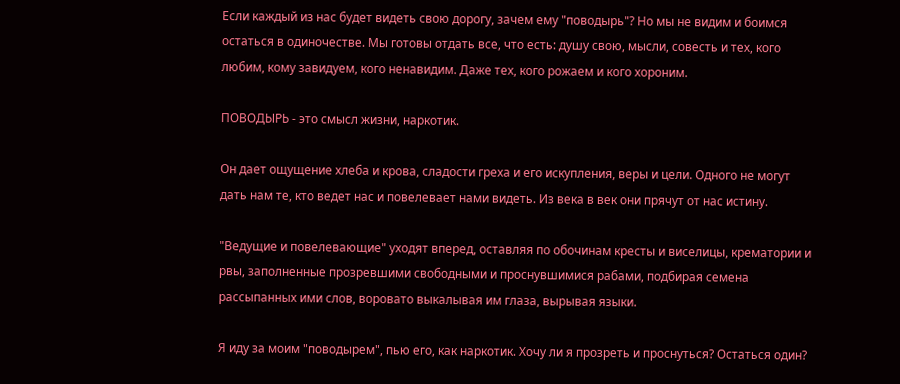Если каждый из нас будет видеть свою дорогу, зачем ему "поводырь"? Но мы не видим и боимся остаться в одиночестве. Мы готовы отдать все, что есть: душу свою, мысли, совесть и тех, кого любим, кому завидуем, кого ненавидим. Даже тех, кого рожаем и кого хороним.

ПОВОДЫРЬ - это смысл жизни, наркотик.

Он дает ощущение хлеба и крова, сладости греха и его искупления, веры и цели. Одного не могут дать нам те, кто ведет нас и повелевает нами видеть. Из века в век они прячут от нас истину.

"Ведущие и повелевающие" уходят вперед, оставляя по обочинам кресты и виселицы, крематории и рвы, заполненные прозревшими свободными и проснувшимися рабами, подбирая семена рассыпанных ими слов, воровато выкалывая им глаза, вырывая языки.

Я иду за моим "поводырем", пью его, как наркотик. Хочу ли я прозреть и проснуться? Остаться один?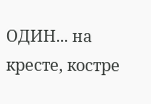ОДИН... на кресте, костре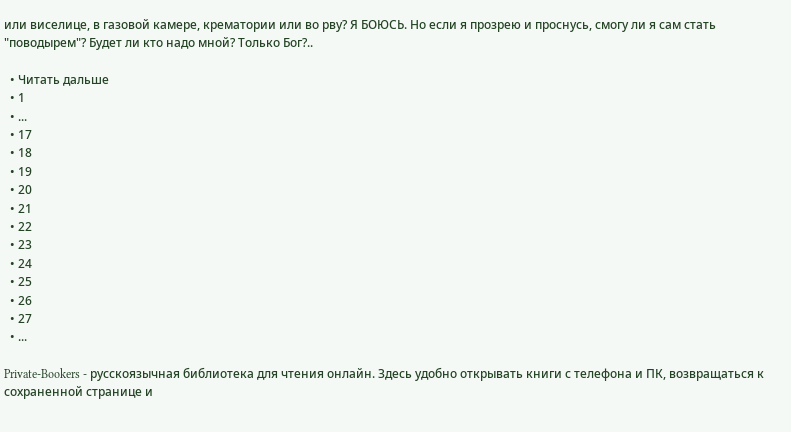или виселице, в газовой камере, крематории или во рву? Я БОЮСЬ. Но если я прозрею и проснусь, смогу ли я сам стать "поводырем"? Будет ли кто надо мной? Только Бог?..

  • Читать дальше
  • 1
  • ...
  • 17
  • 18
  • 19
  • 20
  • 21
  • 22
  • 23
  • 24
  • 25
  • 26
  • 27
  • ...

Private-Bookers - русскоязычная библиотека для чтения онлайн. Здесь удобно открывать книги с телефона и ПК, возвращаться к сохраненной странице и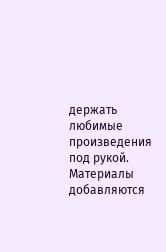держать любимые произведения под рукой. Материалы добавляются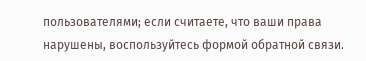пользователями; если считаете, что ваши права нарушены, воспользуйтесь формой обратной связи.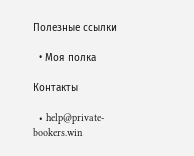Полезные ссылки

  • Моя полка

Контакты

  • help@private-bookers.win